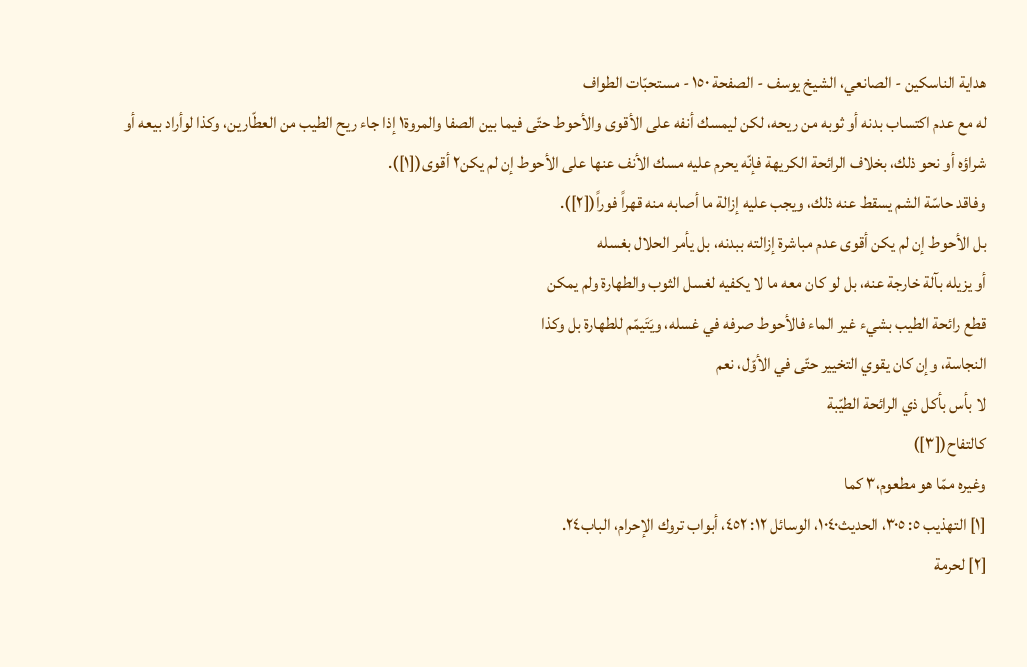هداية الناسكين - الصانعي، الشيخ يوسف - الصفحة ١٥٠ - مستحبّات الطواف
له مع عدم اكتساب بدنه أو ثوبه من ريحه، لكن ليمسك أنفه على الأقوى والأحوط حتّى فيما بين الصفا والمروة١ إذا جاء ريح الطيب من العطّارين، وكذا لوأراد بيعه أو شراؤه أو نحو ذلك، بخلاف الرائحة الكريهة فإنّه يحرم عليه مسك الأنف عنها على الأحوط إن لم يكن٢ أقوى([١]).
وفاقد حاسّة الشم يسقط عنه ذلك، ويجب عليه إزالة ما أصابه منه قهراً فوراً([٢]).
بل الأحوط إن لم يكن أقوى عدم مباشرة إزالته ببدنه، بل يأمر الحلال بغسله
أو يزيله بآلة خارجة عنه، بل لو كان معه ما لا يكفيه لغسل الثوب والطهارة ولم يمكن
قطع رائحة الطيب بشيء غير الماء فالأحوط صرفه في غسله، ويَتَيمّم للطهارة بل وكذا
النجاسة، وإن كان يقوي التخيير حتّى في الأوّل، نعم
لا بأس بأكل ذي الرائحة الطيّبة
كالتفاح([٣])
وغيره ممّا هو مطعوم،٣ كما
[١] التهذيب ٥: ٣٠٥، الحديث١٠٤٠، الوسائل ١٢: ٤٥٢، أبواب تروك الإحرام، الباب٢٤.
[٢] لحرمة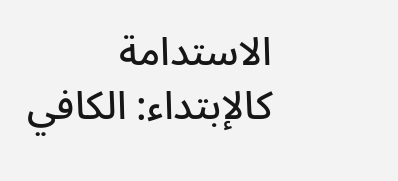الاستدامة كالإبتداء: الكافي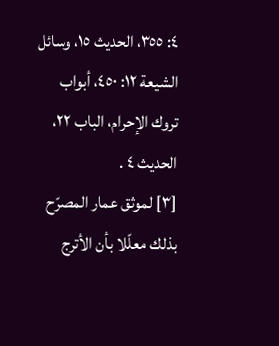٤: ٣٥٥، الحديث ١٥، وسائل الشيعة ١٢: ٤٥٠، أبواب تروك الإحرام، الباب ٢٢، الحديث ٤ .
[٣] لموثق عمار المصرّح بذلك معلّلا بأن الأترج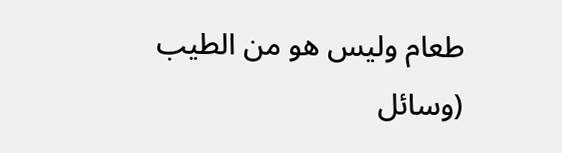طعام وليس هو من الطيب (وسائل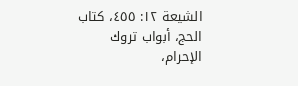الشيعة ١٢: ٤٥٥، كتاب الحج، أبواب تروك الإحرام،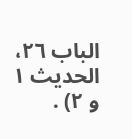الباب ٢٦، الحديث ١ و ٢) .